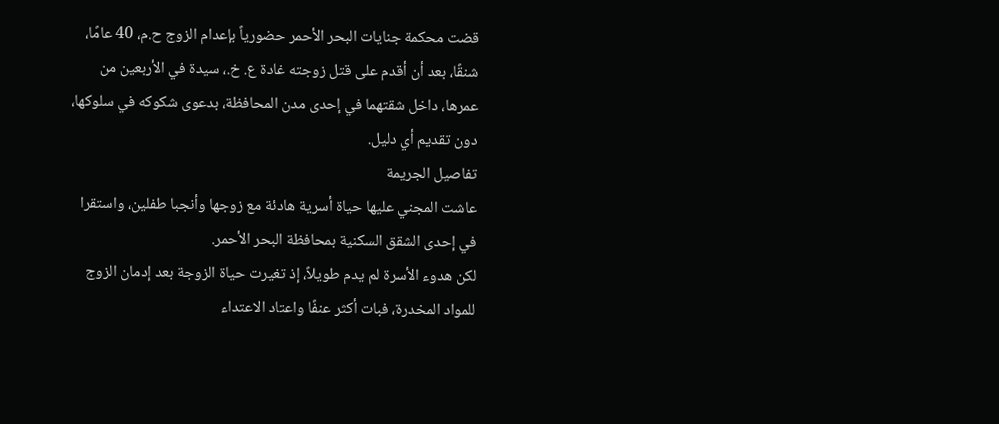قضت محكمة جنايات البحر الأحمر حضورياً بإعدام الزوج ح.م، 40 عامًا، شنقًا، بعد أن أقدم على قتل زوجته غادة ع. خ.، سيدة في الأربعين من عمرها، داخل شقتهما في إحدى مدن المحافظة، بدعوى شكوكه في سلوكها، دون تقديم أي دليل.
تفاصيل الجريمة
عاشت المجني عليها حياة أسرية هادئة مع زوجها وأنجبا طفلين، واستقرا في إحدى الشقق السكنية بمحافظة البحر الأحمر.
لكن هدوء الأسرة لم يدم طويلاً، إذ تغيرت حياة الزوجة بعد إدمان الزوج للمواد المخدرة، فبات أكثر عنفًا واعتاد الاعتداء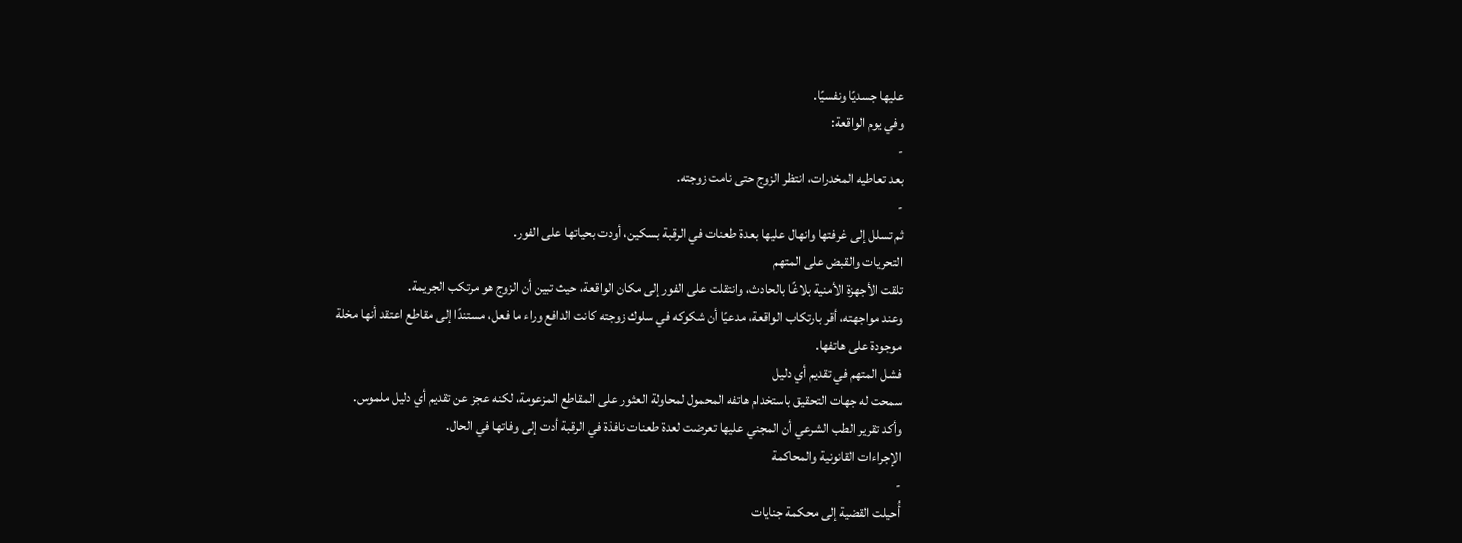عليها جسديًا ونفسيًا.
وفي يوم الواقعة:
-
بعد تعاطيه المخدرات، انتظر الزوج حتى نامت زوجته.
-
ثم تسلل إلى غرفتها وانهال عليها بعدة طعنات في الرقبة بسكين، أودت بحياتها على الفور.
التحريات والقبض على المتهم
تلقت الأجهزة الأمنية بلاغًا بالحادث، وانتقلت على الفور إلى مكان الواقعة، حيث تبين أن الزوج هو مرتكب الجريمة.
وعند مواجهته، أقر بارتكاب الواقعة، مدعيًا أن شكوكه في سلوك زوجته كانت الدافع وراء ما فعل، مستندًا إلى مقاطع اعتقد أنها مخلة موجودة على هاتفها.
فشل المتهم في تقديم أي دليل
سمحت له جهات التحقيق باستخدام هاتفه المحمول لمحاولة العثور على المقاطع المزعومة، لكنه عجز عن تقديم أي دليل ملموس.
وأكد تقرير الطب الشرعي أن المجني عليها تعرضت لعدة طعنات نافذة في الرقبة أدت إلى وفاتها في الحال.
الإجراءات القانونية والمحاكمة
-
أُحيلت القضية إلى محكمة جنايات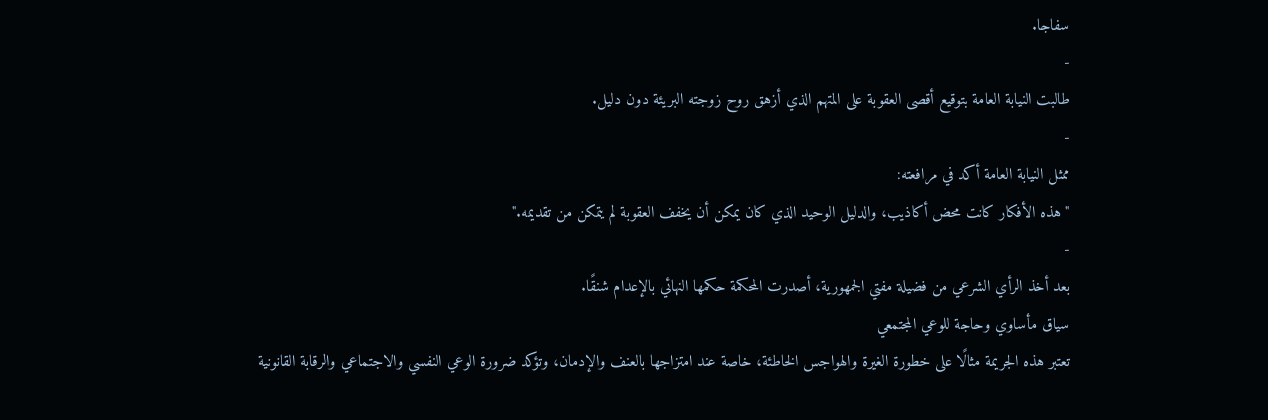سفاجا.
-
طالبت النيابة العامة بتوقيع أقصى العقوبة على المتهم الذي أزهق روح زوجته البريئة دون دليل.
-
ممثل النيابة العامة أكد في مرافعته:
"هذه الأفكار كانت محض أكاذيب، والدليل الوحيد الذي كان يمكن أن يخفف العقوبة لم يتمكن من تقديمه."
-
بعد أخذ الرأي الشرعي من فضيلة مفتي الجمهورية، أصدرت المحكمة حكمها النهائي بالإعدام شنقًا.
سياق مأساوي وحاجة للوعي المجتمعي
تعتبر هذه الجريمة مثالًا على خطورة الغيرة والهواجس الخاطئة، خاصة عند امتزاجها بالعنف والإدمان، وتؤكد ضرورة الوعي النفسي والاجتماعي والرقابة القانونية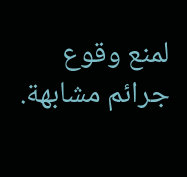لمنع وقوع جرائم مشابهة.